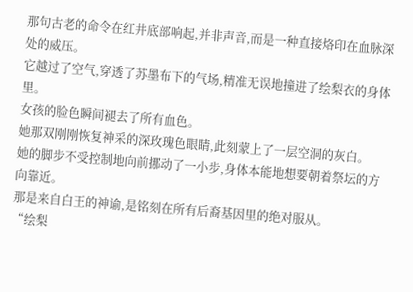那句古老的命令在红井底部响起,并非声音,而是一种直接烙印在血脉深处的威压。
它越过了空气,穿透了苏墨布下的气场,精准无误地撞进了绘梨衣的身体里。
女孩的脸色瞬间褪去了所有血色。
她那双刚刚恢复神采的深玫瑰色眼睛,此刻蒙上了一层空洞的灰白。
她的脚步不受控制地向前挪动了一小步,身体本能地想要朝着祭坛的方向靠近。
那是来自白王的神谕,是铭刻在所有后裔基因里的绝对服从。
“绘梨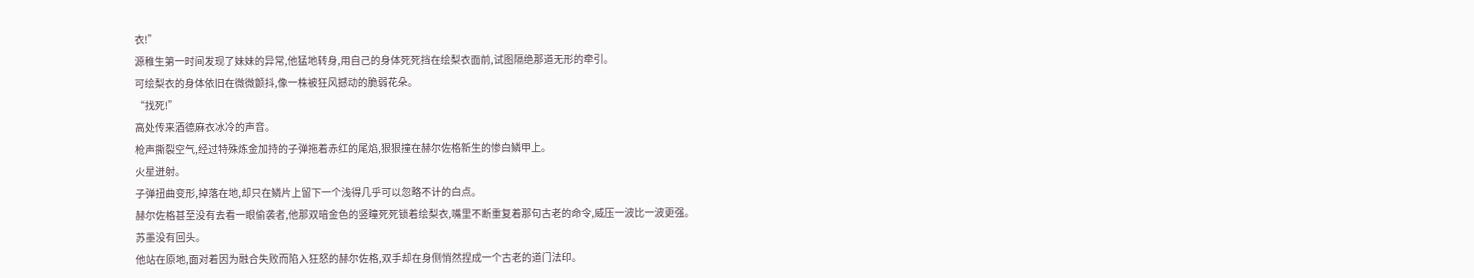衣!”
源稚生第一时间发现了妹妹的异常,他猛地转身,用自己的身体死死挡在绘梨衣面前,试图隔绝那道无形的牵引。
可绘梨衣的身体依旧在微微颤抖,像一株被狂风撼动的脆弱花朵。
“找死!”
高处传来酒德麻衣冰冷的声音。
枪声撕裂空气,经过特殊炼金加持的子弹拖着赤红的尾焰,狠狠撞在赫尔佐格新生的惨白鳞甲上。
火星迸射。
子弹扭曲变形,掉落在地,却只在鳞片上留下一个浅得几乎可以忽略不计的白点。
赫尔佐格甚至没有去看一眼偷袭者,他那双暗金色的竖瞳死死锁着绘梨衣,嘴里不断重复着那句古老的命令,威压一波比一波更强。
苏墨没有回头。
他站在原地,面对着因为融合失败而陷入狂怒的赫尔佐格,双手却在身侧悄然捏成一个古老的道门法印。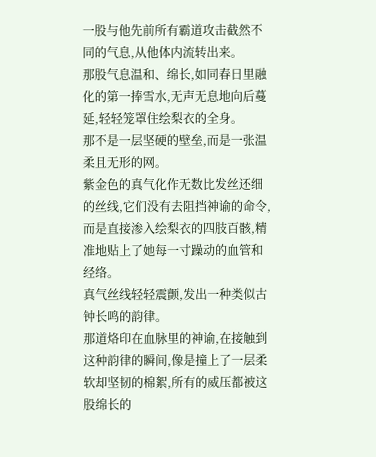一股与他先前所有霸道攻击截然不同的气息,从他体内流转出来。
那股气息温和、绵长,如同春日里融化的第一捧雪水,无声无息地向后蔓延,轻轻笼罩住绘梨衣的全身。
那不是一层坚硬的壁垒,而是一张温柔且无形的网。
紫金色的真气化作无数比发丝还细的丝线,它们没有去阻挡神谕的命令,而是直接渗入绘梨衣的四肢百骸,精准地贴上了她每一寸躁动的血管和经络。
真气丝线轻轻震颤,发出一种类似古钟长鸣的韵律。
那道烙印在血脉里的神谕,在接触到这种韵律的瞬间,像是撞上了一层柔软却坚韧的棉絮,所有的威压都被这股绵长的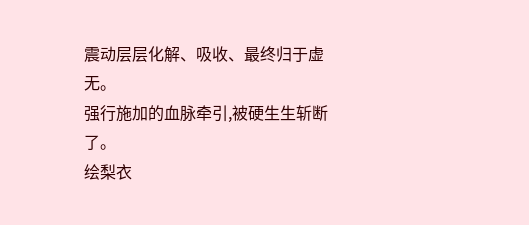震动层层化解、吸收、最终归于虚无。
强行施加的血脉牵引,被硬生生斩断了。
绘梨衣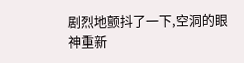剧烈地颤抖了一下,空洞的眼神重新